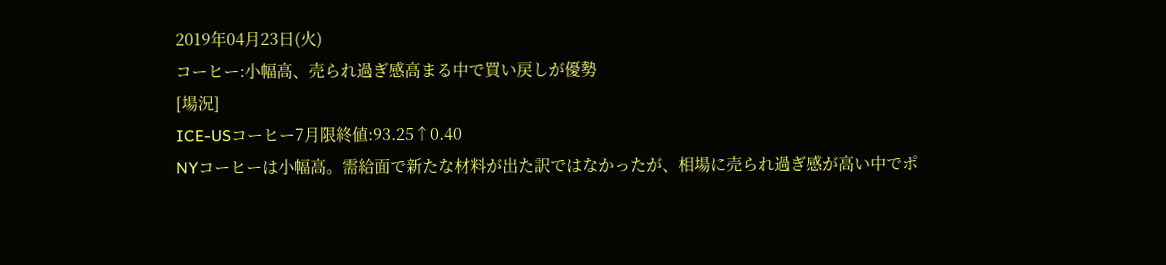2019年04月23日(火)
コーヒー:小幅高、売られ過ぎ感高まる中で買い戻しが優勢
[場況]
ICE-USコーヒー7月限終値:93.25↑0.40
NYコーヒーは小幅高。需給面で新たな材料が出た訳ではなかったが、相場に売られ過ぎ感が高い中でポ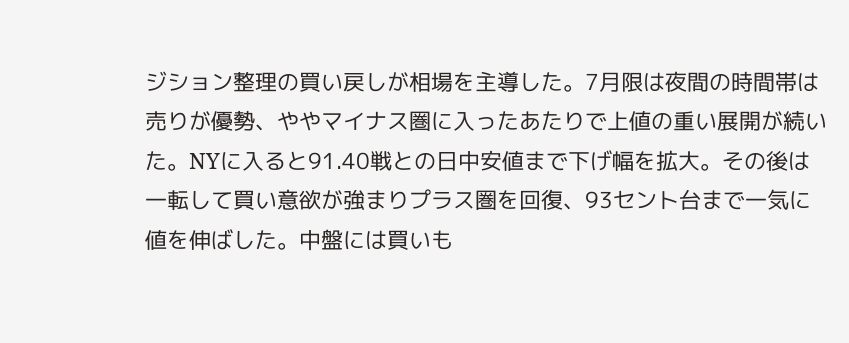ジション整理の買い戻しが相場を主導した。7月限は夜間の時間帯は売りが優勢、ややマイナス圏に入ったあたりで上値の重い展開が続いた。NYに入ると91.40戦との日中安値まで下げ幅を拡大。その後は一転して買い意欲が強まりプラス圏を回復、93セント台まで一気に値を伸ばした。中盤には買いも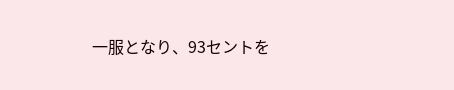一服となり、93セントを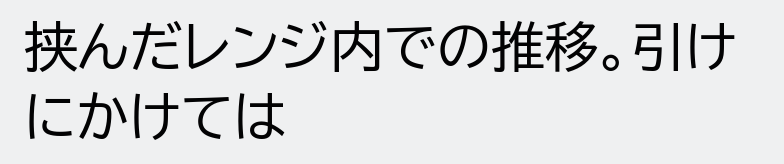挟んだレンジ内での推移。引けにかけては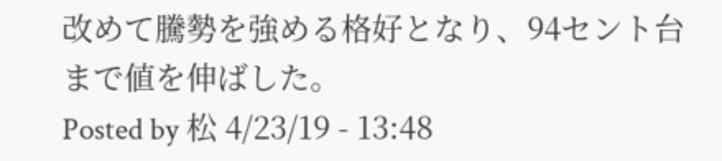改めて騰勢を強める格好となり、94セント台まで値を伸ばした。
Posted by 松 4/23/19 - 13:48